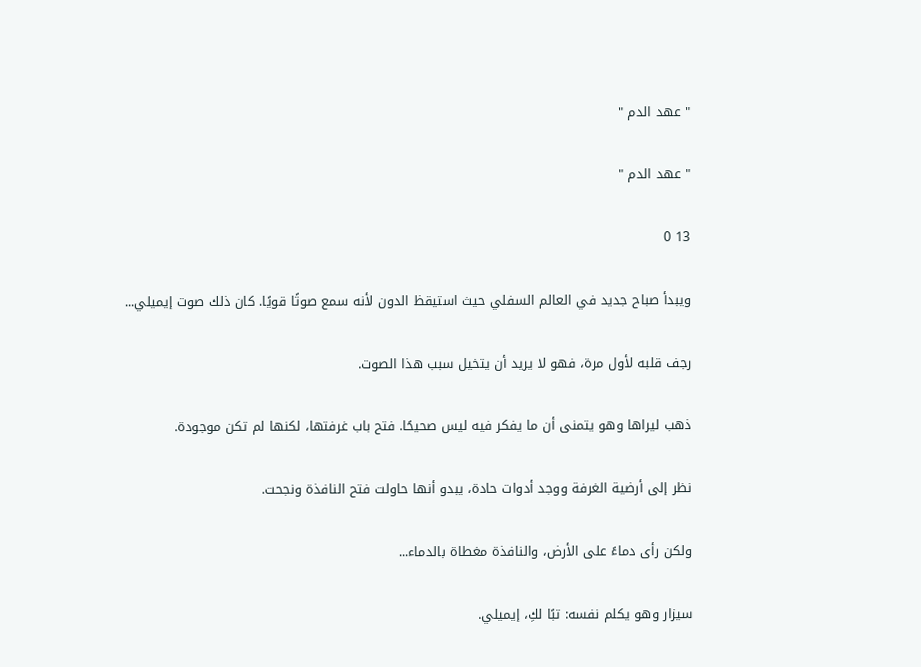" عهد الدم "

" عهد الدم "

13 0

ويبدأ صباح جديد في العالم السفلي حيث استيقظ الدون لأنه سمع صوتًا قويًا. كان ذلك صوت إيميلي...

رجف قلبه لأول مرة، فهو لا يريد أن يتخيل سبب هذا الصوت.

ذهب ليراها وهو يتمنى أن ما يفكر فيه ليس صحيحًا. فتح باب غرفتها، لكنها لم تكن موجودة.

نظر إلى أرضية الغرفة ووجد أدوات حادة، يبدو أنها حاولت فتح النافذة ونجحت.

ولكن رأى دماءً على الأرض، والنافذة مغطاة بالدماء...

سيزار وهو يكلم نفسه: تبًا لكِ، إيميلي.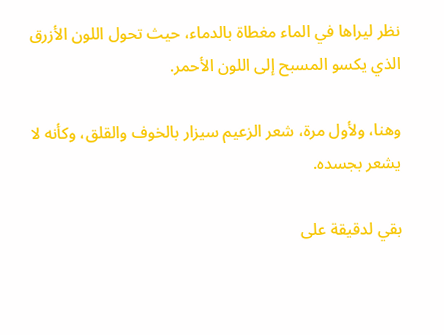نظر ليراها في الماء مغطاة بالدماء، حيث تحول اللون الأزرق الذي يكسو المسبح إلى اللون الأحمر.

وهنا، ولأول مرة، شعر الزعيم سيزار بالخوف والقلق، وكأنه لا يشعر بجسده.

بقي لدقيقة على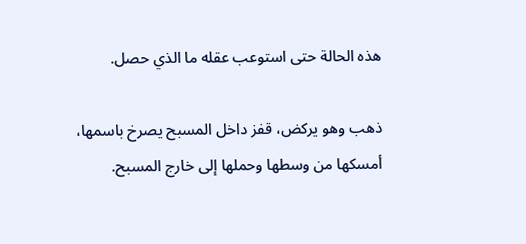هذه الحالة حتى استوعب عقله ما الذي حصل.

ذهب وهو يركض، قفز داخل المسبح يصرخ باسمها، أمسكها من وسطها وحملها إلى خارج المسبح.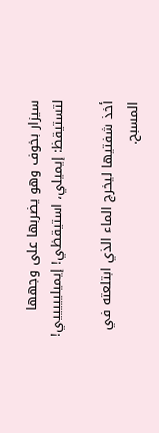سيزار بخوف وهو يضربها على وجهها لتستيقظ: إيميلي، استيقظي! إيميليييييي!

أخذ شفتيها ليخرج الماء الذي ابتلعته في المسبح.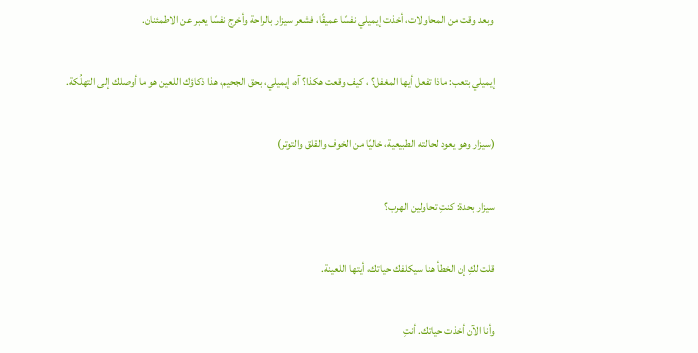وبعد وقت من المحاولات، أخذت إيميلي نفسًا عميقًا، فشعر سيزار بالراحة وأخرج نفسًا يعبر عن الاطمئنان.

إيميلي بتعب: ماذا تفعل أيها المغفل؟ ، كيف وقعت هكذا؟ آه، إيميلي، بحق الجحيم، هذا ذكاؤك اللعين هو ما أوصلك إلى التهلُكة.

(سيزار وهو يعود لحالته الطبيعية، خاليًا من الخوف والقلق والتوتر)

سيزار بحدة: كنتِ تحاولين الهرب؟

قلت لكِ إن الخطأ هنا سيكلفك حياتك، أيتها اللعينة.

وأنا الآن أخذت حياتك. أنتِ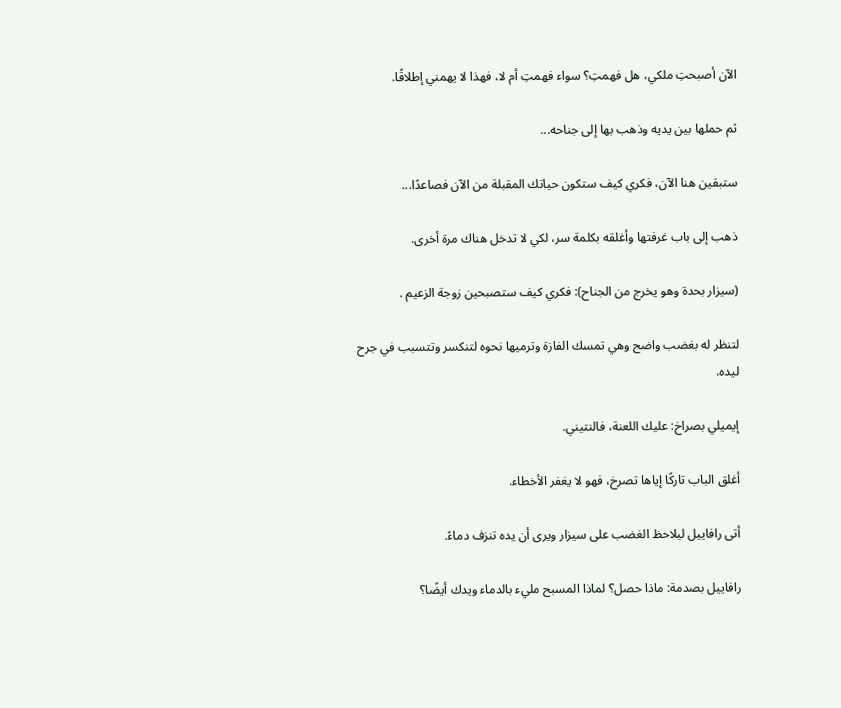الآن أصبحتِ ملكي، هل فهمتِ؟ سواء فهمتِ أم لا، فهذا لا يهمني إطلاقًا.

ثم حملها بين يديه وذهب بها إلى جناحه...

ستبقين هنا الآن، فكري كيف ستكون حياتك المقبلة من الآن فصاعدًا...

ذهب إلى باب غرفتها وأغلقه بكلمة سر، لكي لا تدخل هناك مرة أخرى.

(سيزار بحدة وهو يخرج من الجناح): فكري كيف ستصبحين زوجة الزعيم .

لتنظر له بغضب واضح وهي تمسك الفازة وترميها نحوه لتنكسر وتتسبب في جرح ليده.

إيميلي بصراخ: عليك اللعنة، فالنتيني.

أغلق الباب تاركًا إياها تصرخ، فهو لا يغفر الأخطاء.

أتى رافاييل ليلاحظ الغضب على سيزار ويرى أن يده تنزف دماءً.

رافاييل بصدمة: ماذا حصل؟ لماذا المسبح مليء بالدماء ويدك أيضًا؟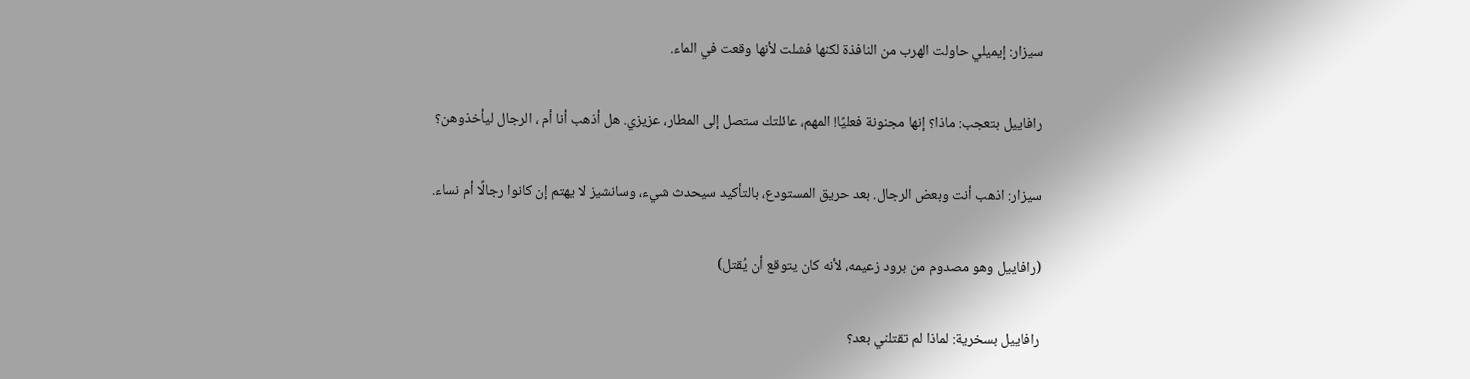سيزار: إيميلي حاولت الهرب من النافذة لكنها فشلت لأنها وقعت في الماء.

رافاييل بتعجب: ماذا؟ إنها مجنونة فعليًا! المهم، عائلتك ستصل إلى المطار، عزيزي. هل أذهب أنا أم ، الرجال ليأخذوهن؟

سيزار: اذهب أنت وبعض الرجال. بعد حريق المستودع، بالتأكيد سيحدث شيء، وسانشيز لا يهتم إن كانوا رجالًا أم نساء.

(رافاييل وهو مصدوم من برود زعيمه، لأنه كان يتوقع أن يُقتل)

رافاييل بسخرية: لماذا لم تقتلني بعد؟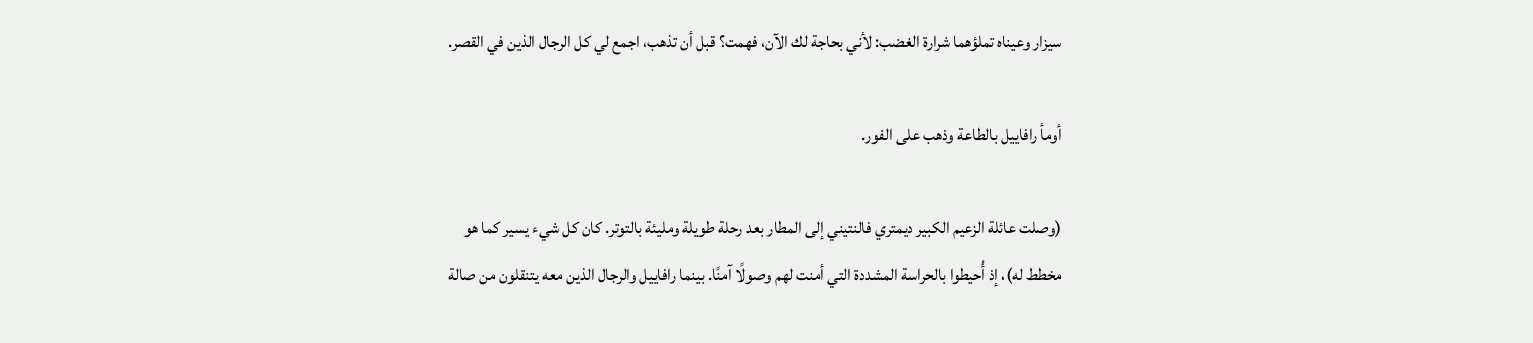سيزار وعيناه تملؤهما شرارة الغضب: لأني بحاجة لك الآن، فهمت؟ قبل أن تذهب، اجمع لي كل الرجال الذين في القصر.

أومأ رافاييل بالطاعة وذهب على الفور.

(وصلت عائلة الزعيم الكبير ديمتري فالنتيني إلى المطار بعد رحلة طويلة ومليئة بالتوتر. كان كل شيء يسير كما هو مخطط له)، إذ أُحيطوا بالحراسة المشددة التي أمنت لهم وصولًا آمنًا. بينما رافاييل والرجال الذين معه يتنقلون من صالة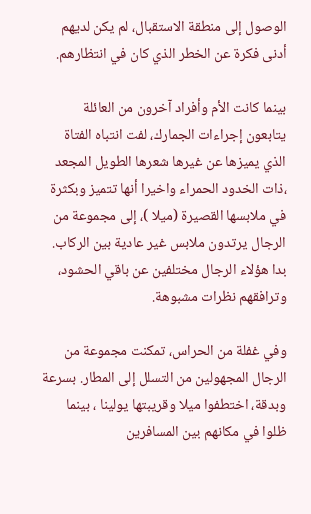الوصول إلى منطقة الاستقبال، لم يكن لديهم أدنى فكرة عن الخطر الذي كان في انتظارهم.

بينما كانت الأم وأفراد آخرون من العائلة يتابعون إجراءات الجمارك، لفت انتباه الفتاة الذي يميزها عن غيرها شعرها الطويل المجعد ،ذات الخدود الحمراء واخيرا أنها تتميز وبكثرة في ملابسها القصيرة (ميلا )، إلى مجموعة من الرجال يرتدون ملابس غير عادية بين الركاب. بدا هؤلاء الرجال مختلفين عن باقي الحشود، وترافقهم نظرات مشبوهة.

وفي غفلة من الحراس، تمكنت مجموعة من الرجال المجهولين من التسلل إلى المطار. بسرعة وبدقة، اختطفوا ميلا وقريبتها يولينا ، بينما ظلوا في مكانهم بين المسافرين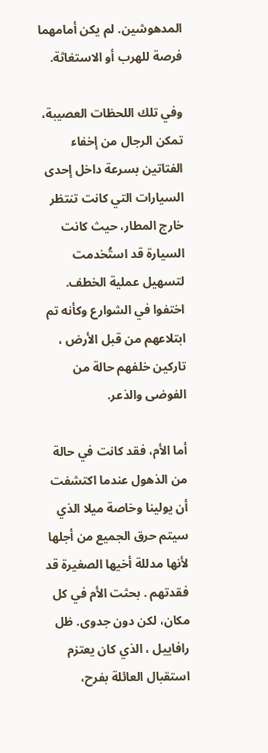المدهوشين. لم يكن أمامهما فرصة للهرب أو الاستغاثة.

وفي تلك اللحظات العصيبة، تمكن الرجال من إخفاء الفتاتين بسرعة داخل إحدى السيارات التي كانت تنتظر خارج المطار، حيث كانت السيارة قد استُخدمت لتسهيل عملية الخطف. اختفوا في الشوارع وكأنه تم ابتلاعهم من قبل الأرض ، تاركين خلفهم حالة من الفوضى والذعر.

أما الأم، فقد كانت في حالة من الذهول عندما اكتشفت أن يولينا وخاصة ميلا الذي سيتم حرق الجميع من أجلها لأنها مدللة أخيها الصغيرة قد فقدتهم . بحثت الأم في كل مكان، لكن دون جدوى. ظل رافاييل ، الذي كان يعتزم استقبال العائلة بفرح،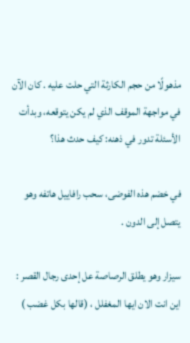مذهولًا من حجم الكارثة التي حلت عليه . كان الآن في مواجهة الموقف الذي لم يكن يتوقعه، وبدأت الأسئلة تدور في ذهنه: كيف حدث هذا؟

في خضم هذه الفوضى، سحب رافاييل هاتفه وهو يتصل إلى الدون .

سيزار وهو يطلق الرصاصة عل إحدى رجال القصر : اين انت الان ايها المغفلل ، (قالها بكل غضب )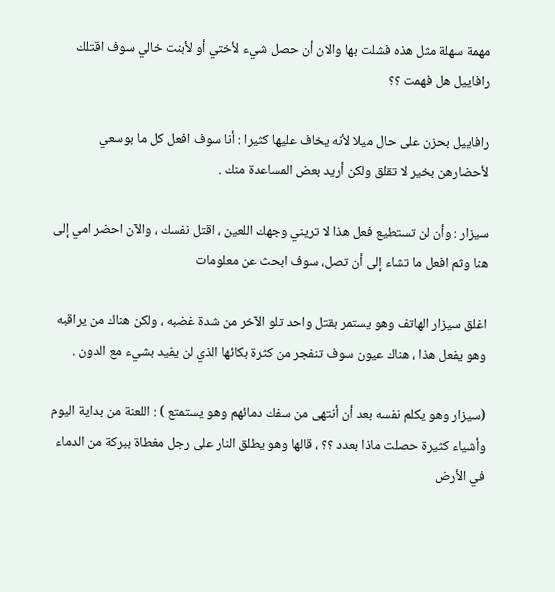مهمة سهلة مثل هذه فشلت بها والان أن حصل شيء لأختي أو لأبنت خالي سوف اقتلك رافاييل هل فهمت ؟؟

رافاييل بحزن على حال ميلا لأنه يخاف عليها كثيرا : أنا سوف افعل كل ما بوسعي لأحضارهن بخير لا تقلق ولكن أريد بعض المساعدة منك .

سيزار : وأن لن تستطيع فعل هذا لا تريني وجهك اللعين ، اقتل نفسك ، والآن احضر امي إلى هنا وثم افعل ما تشاء إلى أن تصل، سوف ابحث عن معلومات

اغلق سيزار الهاتف وهو يستمر بقتل واحد تلو الآخر من شدة غضبه ، ولكن هناك من يراقبه وهو يفعل هذا ، هناك عيون سوف تنفجر من كثرة بكائها الذي لن يفيد بشيء مع الدون .

(سيزار وهو يكلم نفسه بعد أن أنتهى من سفك دمائهم وهو يستمتع ) : اللعنة من بداية اليوم وأشياء كثيرة حصلت ماذا بعدد ؟؟ ، قالها وهو يطلق النار على رجل مغطاة ببركة من الدماء في الأرض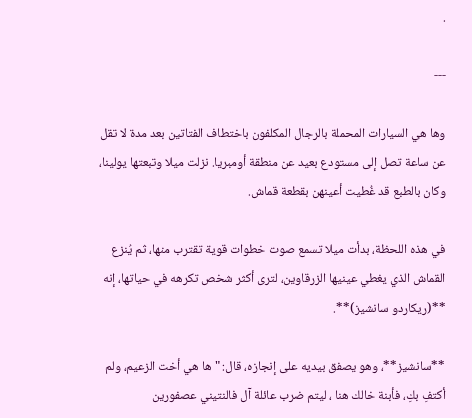.

---

وها هي السيارات المحملة بالرجال المكلفون باختطاف الفتاتين بعد مدة لا تقل عن ساعة تصل إلى مستودع بعيد عن منطقة أومبريا. نزلت ميلا وتبعتها يولينا، وكان بالطبع قد غُطيت أعينهن بقطعة قماش.

في هذه اللحظة، بدأت ميلا تسمع صوت خطوات قوية تقترب منها، ثم يُنزع القماش الذي يغطي عينيها الزرقاوين، لترى أكثر شخص تكرهه في حياتها، إنه **(ريكاردو سانشيز)**.

**سانشيز**، وهو يصفق بيديه على إنجازه، قال: "ها هي أخت الزعيم، ولم أكتفِ بكِ، فأبنة خالك هنا ، ليتم ضرب عائلة آل فالنتيني عصفورين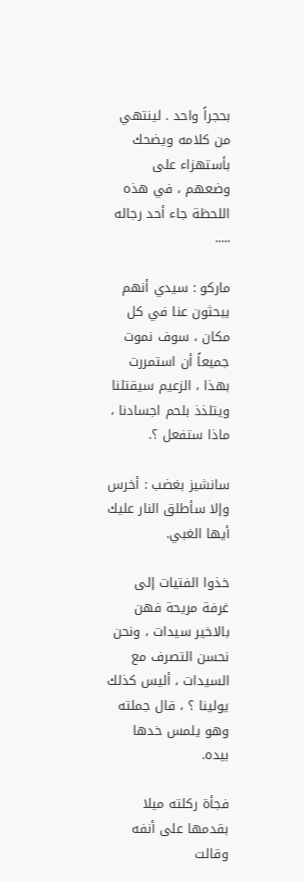بحجراً واحد . لينتهي من كلامه ويضحك بأستهزاء على وضعهم ، في هذه اللحظة جاء أحد رجاله .....

ماركو : سيدي أنهم يبحثون عنا في كل مكان ، سوف نموت جميعاً أن استمررت بهذا ، الزعيم سيقتلنا ويتلذذ بلحم اجسادنا ، ماذا ستفعل ؟.

سانشيز بغضب : أخرس وإلا سأطلق النار عليك أيها الغبي.

خذوا الفتيات إلى غرفة مريحة فهن بالاخير سيدات ، ونحن نحسن التصرف مع السيدات ، أليس كذلك يولينا ؟ ، قال جملته وهو يلمس خدها بيده.

فجأة ركلته ميلا بقدمها على أنفه وقالت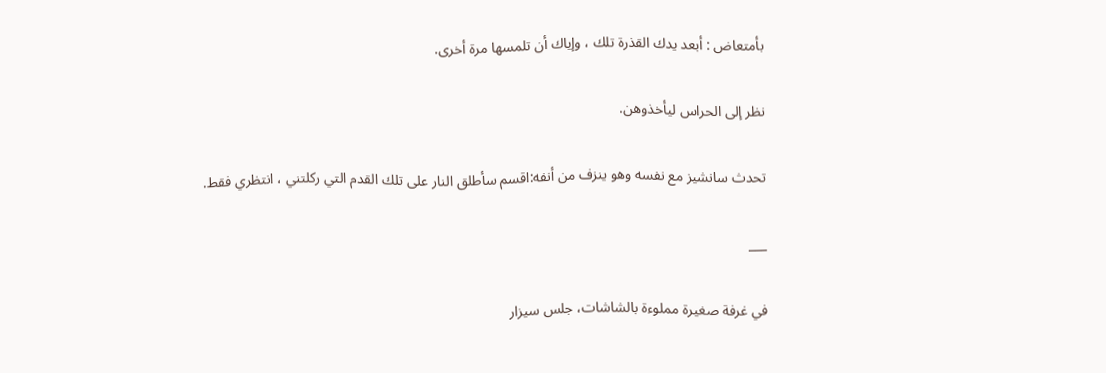بأمتعاض : أبعد يدك القذرة تلك ، وإياك أن تلمسها مرة أخرى.

نظر إلى الحراس ليأخذوهن.

تحدث سانشيز مع نفسه وهو ينزف من أنفه:اقسم سأطلق النار على تلك القدم التي ركلتني ، انتظري فقط.

___

في غرفة صغيرة مملوءة بالشاشات، جلس سيزار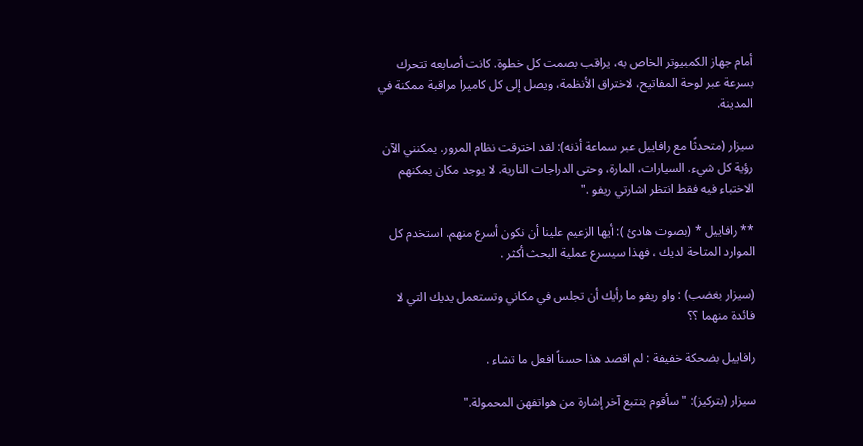أمام جهاز الكمبيوتر الخاص به، يراقب بصمت كل خطوة. كانت أصابعه تتحرك بسرعة عبر لوحة المفاتيح، لاختراق الأنظمة، ويصل إلى كل كاميرا مراقبة ممكنة في المدينة.

سيزار (متحدثًا مع رافاييل عبر سماعة أذنه): لقد اخترقت نظام المرور. يمكنني الآن رؤية كل شيء. السيارات، المارة، وحتى الدراجات النارية. لا يوجد مكان يمكنهم الاختباء فيه فقط انتظر اشارتي ريفو ."

** رافاييل * (بصوت هادئ ): أيها الزعيم علينا أن نكون أسرع منهم. استخدم كل الموارد المتاحة لديك ، فهذا سيسرع عملية البحث أكثر .

(سيزار بغضب) : واو ريفو ما رأيك أن تجلس في مكاني وتستعمل يديك التي لا فائدة منهما ؟؟

رافاييل بضحكة خفيفة : لم اقصد هذا حسناً افعل ما تشاء .

سيزار (بتركيز): "سأقوم بتتبع آخر إشارة من هواتفهن المحمولة."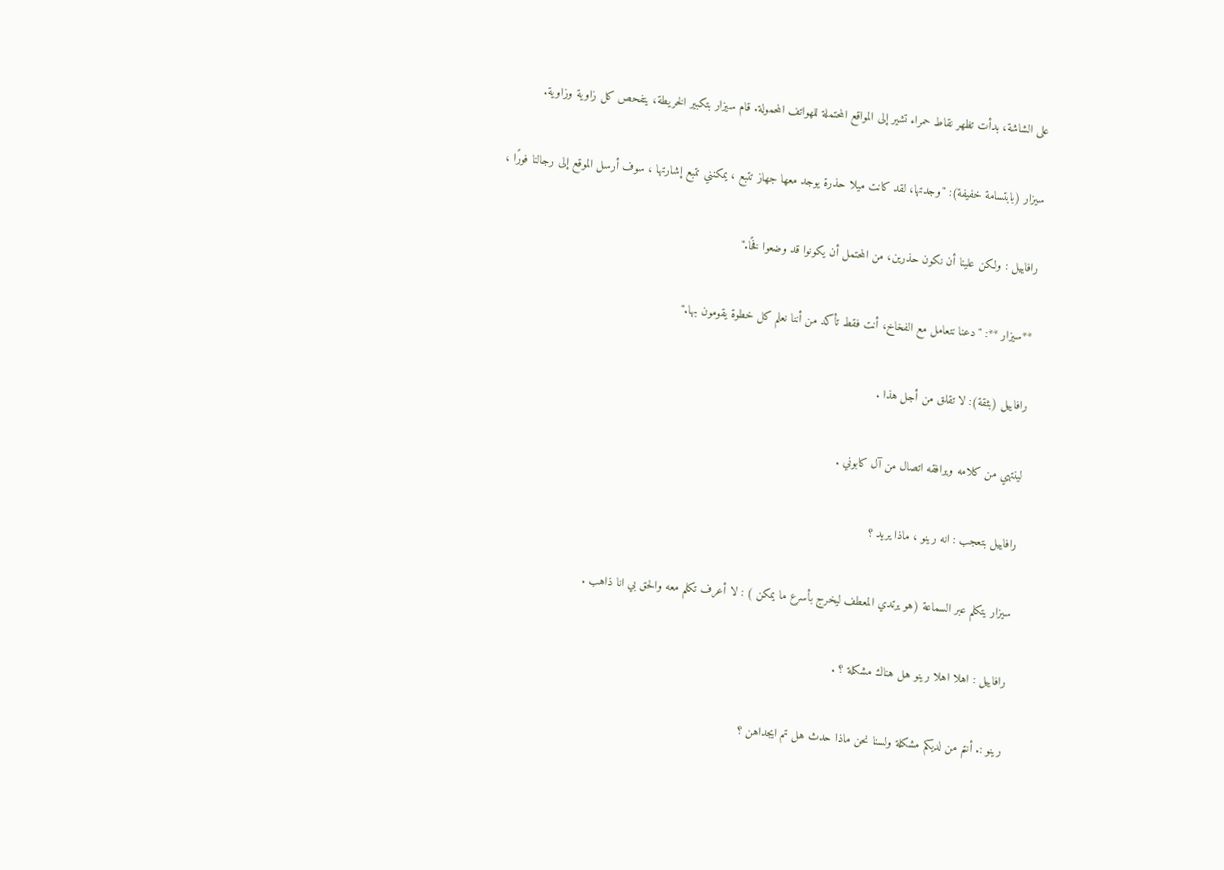على الشاشة، بدأت تظهر نقاط حمراء تشير إلى المواقع المحتملة للهواتف المحمولة. قام سيزار بتكبير الخريطة، يتفحص كل زاوية وزاوية.

سيزار (بابتسامة خفيفة): "وجدتها، لقد كانت ميلا حذرة يوجد معها جهاز تتبع ، يمكنني تتبع إشارتها ، سوف أرسل الموقع إلى رجالنا فورًا ،

رافاييل : ولكن علينا أن نكون حذرين، من المحتمل أن يكونوا قد وضعوا فخًا."

**سيزار **: "دعنا نتعامل مع الفخاخ، أنت فقط تأكد من أننا نعلم كل خطوة يقومون بها."

رافاييل (بثقة): لا تقلق من أجل هذا .

لينتهي من كلامه ويرافقه اتصال من آل كابوني .

رافاييل بتعجب : انه رينو ، ماذا يريد ؟

سيزار يتكلم عبر السماعة (هو يرتدي المعطف ليخرج بأسرع ما يمكن ) : لا أعرف تكلم معه والحق بي انا ذاهب .

رافاييل : اهلا اهلا رينو هل هناك مشكلة ؟ .

رينو :. أنتم من لديكم مشكلة ولسنا نحن ماذا حدث هل تم ايجداهن ؟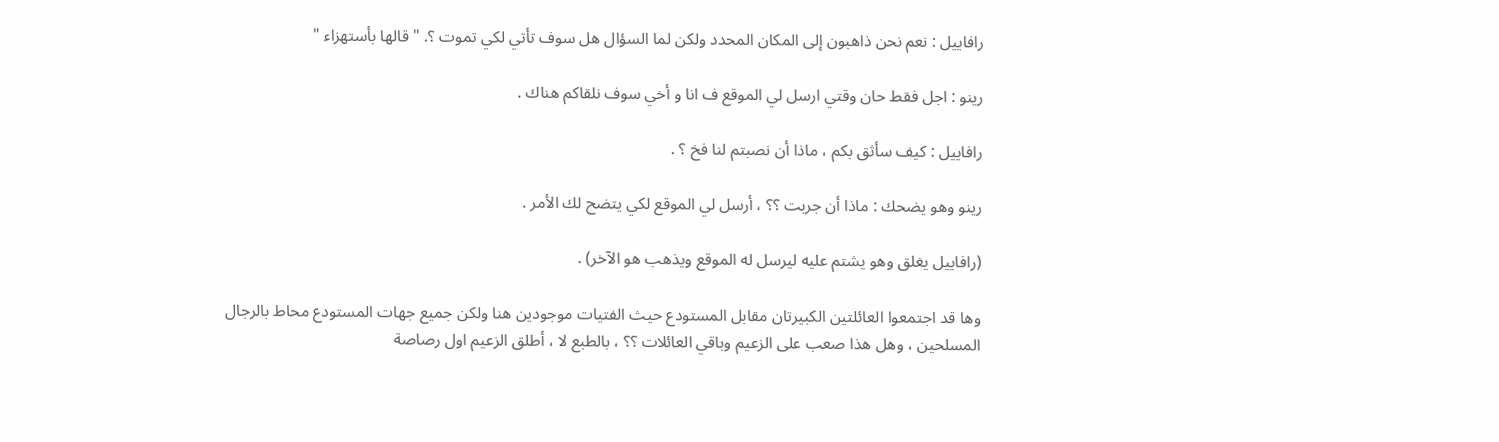رافاييل : نعم نحن ذاهبون إلى المكان المحدد ولكن لما السؤال هل سوف تأتي لكي تموت ؟. "قالها بأستهزاء "

رينو : اجل فقط حان وقتي ارسل لي الموقع ف انا و أخي سوف نلقاكم هناك .

رافاييل : كيف سأثق بكم ، ماذا أن نصبتم لنا فخ ؟ .

رينو وهو يضحك : ماذا أن جربت ؟؟ ، أرسل لي الموقع لكي يتضح لك الأمر .

(رافاييل يغلق وهو يشتم عليه ليرسل له الموقع ويذهب هو الآخر) .

وها قد اجتمعوا العائلتين الكبيرتان مقابل المستودع حيث الفتيات موجودين هنا ولكن جميع جهات المستودع محاط بالرجال المسلحين ، وهل هذا صعب على الزعيم وباقي العائلات ؟؟ ، بالطبع لا ، أطلق الزعيم اول رصاصة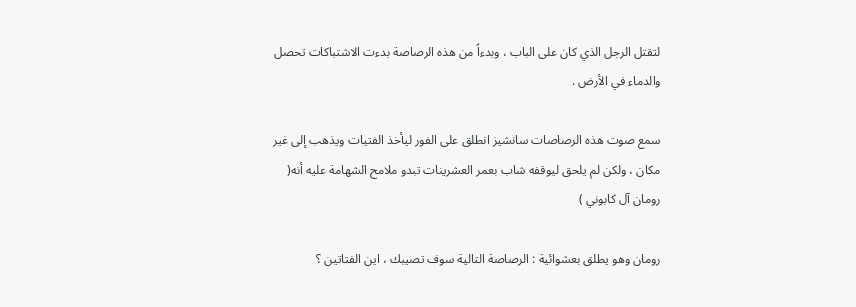لتقتل الرجل الذي كان على الباب ، وبدءاً من هذه الرصاصة بدءت الاشتباكات تحصل والدماء في الأرض .

سمع صوت هذه الرصاصات سانشيز انطلق على الفور ليأخذ الفتيات ويذهب إلى غير مكان ، ولكن لم يلحق ليوقفه شاب بعمر العشرينات تبدو ملامح الشهامة عليه أنه( رومان آل كابوني )

رومان وهو يطلق بعشوائية : الرصاصة التالية سوف تصيبك ، اين الفتاتين ؟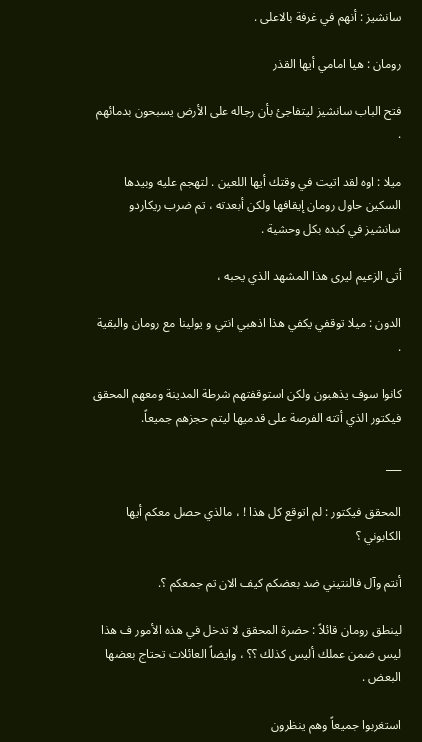سانشيز : أنهم في غرفة بالاعلى .

رومان : هيا امامي أيها القذر

فتح الباب سانشيز ليتفاجئ بأن رجاله على الأرض يسبحون بدمائهم .

ميلا : اوه لقد اتيت في وقتك أيها اللعين . لتهجم عليه وبيدها السكين حاول رومان إيقافها ولكن أبعدته ، تم ضرب ريكاردو سانشيز في كبده بكل وحشية .

أتى الزعيم ليرى هذا المشهد الذي يحبه ،

الدون : ميلا توقفي يكفي هذا اذهبي انتي و يولينا مع رومان والبقية .

كانوا سوف يذهبون ولكن استوقفتهم شرطة المدينة ومعهم المحقق فيكتور الذي أتته الفرصة على قدميها ليتم حجزهم جميعاً.

___

المحقق فيكتور : لم اتوقع كل هذا ! ، مالذي حصل معكم أيها الكابوني ؟

أنتم وآل فالنتيني ضد بعضكم كيف الان تم جمعكم ؟.

لينطق رومان قائلاً : حضرة المحقق لا تدخل في هذه الأمور ف هذا ليس ضمن عملك أليس كذلك ؟؟ ، وايضاً العائلات تحتاج بعضها البعض .

استغربوا جميعاً وهم ينظرون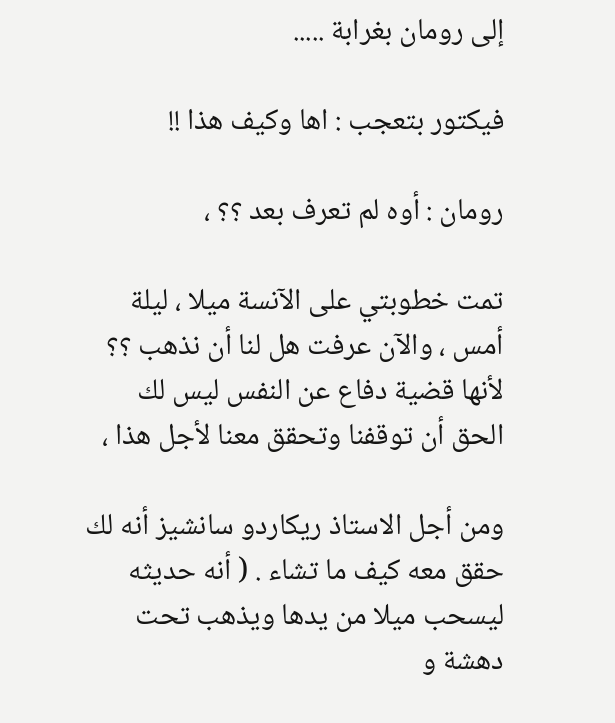إلى رومان بغرابة .....

فيكتور بتعجب : اها وكيف هذا !!

رومان : أوه لم تعرف بعد ؟؟ ،

تمت خطوبتي على الآنسة ميلا ، ليلة أمس ، والآن عرفت هل لنا أن نذهب ؟؟ لأنها قضية دفاع عن النفس ليس لك الحق أن توقفنا وتحقق معنا لأجل هذا ،

ومن أجل الاستاذ ريكاردو سانشيز أنه لك حقق معه كيف ما تشاء . ( أنه حديثه ليسحب ميلا من يدها ويذهب تحت دهشة و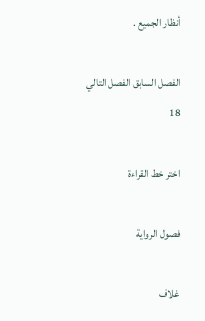أنظار الجميع .

الفصل السابق الفصل التالي
18

اختر خط القراءة

فصول الرواية

غلاف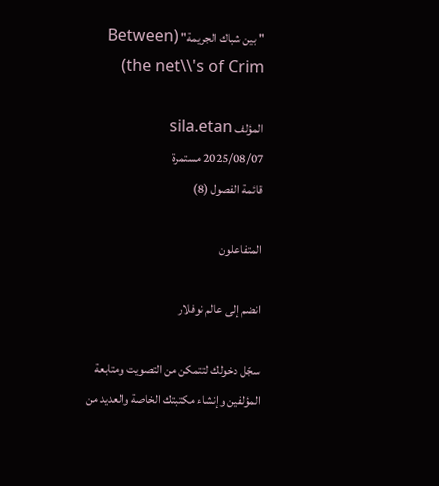" بين شباك الجريمة" (Between the net\\'s of Crim)

المؤلف sila.etan
2025/08/07 مستمرة
قائمة الفصول (8)

المتفاعلون

انضم إلى عالم نوفلار

سجّل دخولك لتتمكن من التصويت ومتابعة المؤلفين وإنشاء مكتبتك الخاصة والعديد من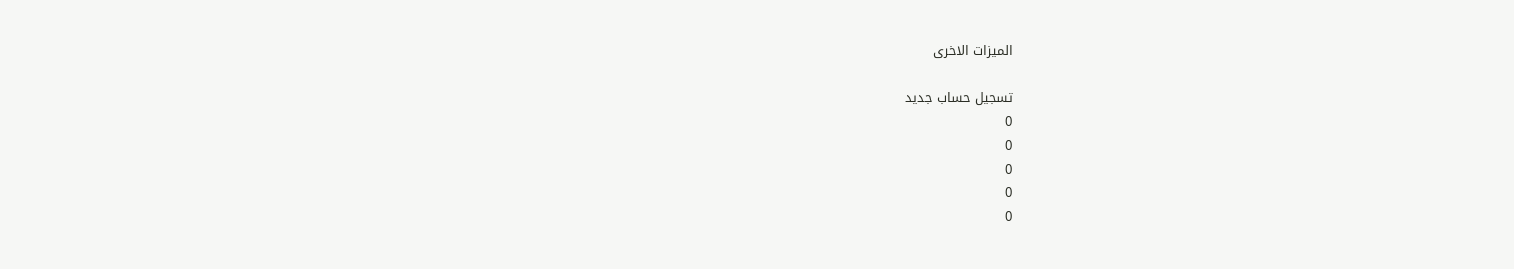الميزات الاخرى

تسجيل حساب جديد
0
0
0
0
0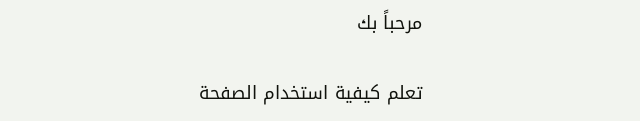مرحباً بك

تعلم كيفية استخدام الصفحة